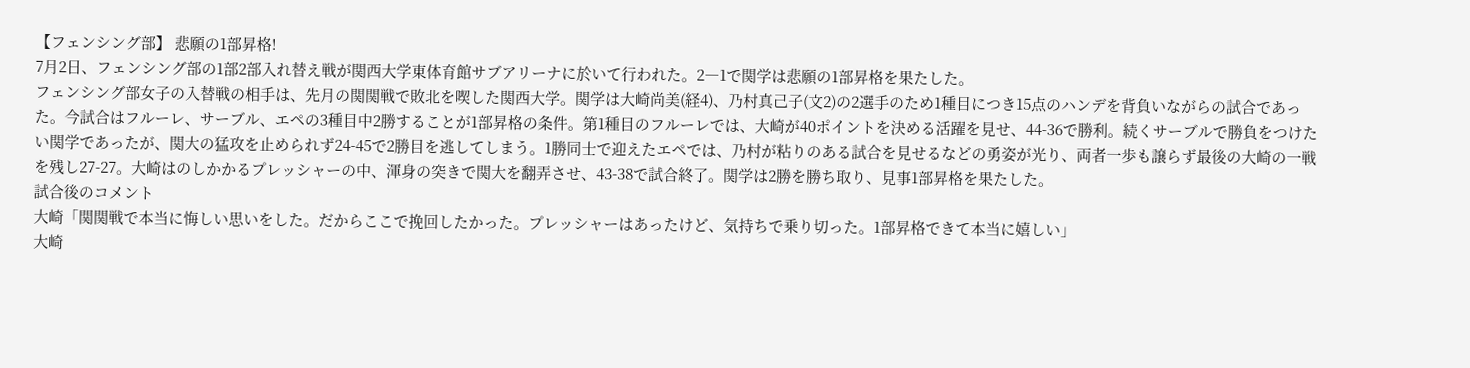【フェンシング部】 悲願の1部昇格!
7月2日、フェンシング部の1部2部入れ替え戦が関西大学東体育館サブアリーナに於いて行われた。2―1で関学は悲願の1部昇格を果たした。
フェンシング部女子の入替戦の相手は、先月の関関戦で敗北を喫した関西大学。関学は大崎尚美(経4)、乃村真己子(文2)の2選手のため1種目につき15点のハンデを背負いながらの試合であった。今試合はフルーレ、サーブル、エペの3種目中2勝することが1部昇格の条件。第1種目のフルーレでは、大崎が40ポイントを決める活躍を見せ、44-36で勝利。続くサーブルで勝負をつけたい関学であったが、関大の猛攻を止められず24-45で2勝目を逃してしまう。1勝同士で迎えたエペでは、乃村が粘りのある試合を見せるなどの勇姿が光り、両者一歩も譲らず最後の大崎の一戦を残し27-27。大崎はのしかかるプレッシャーの中、渾身の突きで関大を翻弄させ、43-38で試合終了。関学は2勝を勝ち取り、見事1部昇格を果たした。
試合後のコメント
大崎「関関戦で本当に悔しい思いをした。だからここで挽回したかった。プレッシャーはあったけど、気持ちで乗り切った。1部昇格できて本当に嬉しい」
大崎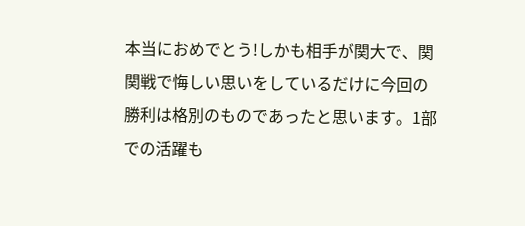本当におめでとう!しかも相手が関大で、関関戦で悔しい思いをしているだけに今回の勝利は格別のものであったと思います。1部での活躍も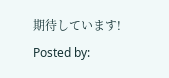期待しています!
Posted by: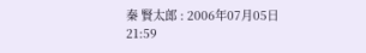秦 賢太郎 : 2006年07月05日 21:59